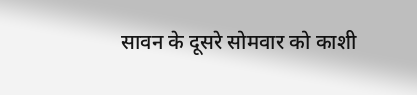सावन के दूसरे सोमवार को काशी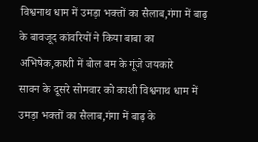विश्वनाथ धाम में उमड़ा भक्तों का सैलाब,गंगा में बाढ़ के बावजूद कांवरियों ने किया बाबा का अभिषेक,काशी में बोल बम के गूंजे जयकारे
सावन के दूसरे सोमवार को काशी विश्वनाथ धाम में उमड़ा भक्तों का सैलाब,गंगा में बाढ़ के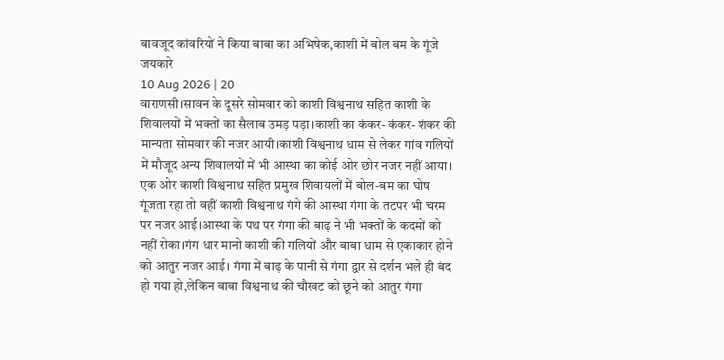बावजूद कांवरियों ने किया बाबा का अभिषेक,काशी में बोल बम के गूंजे जयकारे
10 Aug 2026 | 20
वाराणसी।सावन के दूसरे सोमवार को काशी विश्वनाथ सहित काशी के शिवालयों में भक्तों का सैलाब उमड़ पड़ा।काशी का कंकर- कंकर- शंकर की मान्यता सोमवार की नजर आयी।काशी विश्वनाथ धाम से लेकर गांव गलियों में मौजूद अन्य शिवालयों में भी आस्था का कोई ओर छोर नजर नहीं आया।
एक ओर काशी विश्वनाथ सहित प्रमुख शिवायलों में बोल-बम का घोष गूंजता रहा तो वहीं काशी विश्वनाथ गंगे की आस्था गंगा के तटपर भी चरम पर नजर आई।आस्था के पथ पर गंगा की बाढ़ ने भी भक्तों के कदमों को नहीं रोका।गंग धार मानो काशी की गलियों और बाबा धाम से एकाकार होने को आतुर नजर आई। गंगा में बाढ़ के पानी से गंगा द्वार से दर्शन भले ही बंद हो गया हो,लेकिन बाबा विश्वनाथ की चौखट को छूने को आतुर गंगा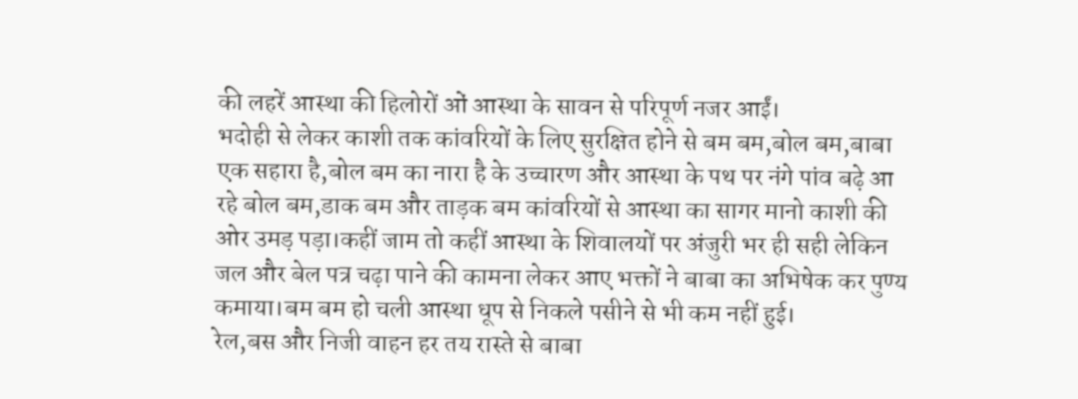की लहरें आस्था की हिलोरों ओं आस्था के सावन से परिपूर्ण नजर आईं।
भदोही से लेकर काशी तक कांवरियों के लिए सुरक्षित होने से बम बम,बोल बम,बाबा एक सहारा है,बोल बम का नारा है के उच्चारण और आस्था के पथ पर नंगे पांव बढ़े आ रहे बोल बम,डाक बम और ताड़क बम कांवरियों से आस्था का सागर मानो काशी की ओर उमड़ पड़ा।कहीं जाम तो कहीं आस्था के शिवालयों पर अंजुरी भर ही सही लेकिन जल और बेल पत्र चढ़ा पाने की कामना लेकर आए भक्तों ने बाबा का अभिषेक कर पुण्य कमाया।बम बम हो चली आस्था धूप से निकले पसीने से भी कम नहीं हुई।
रेल,बस और निजी वाहन हर तय रास्ते से बाबा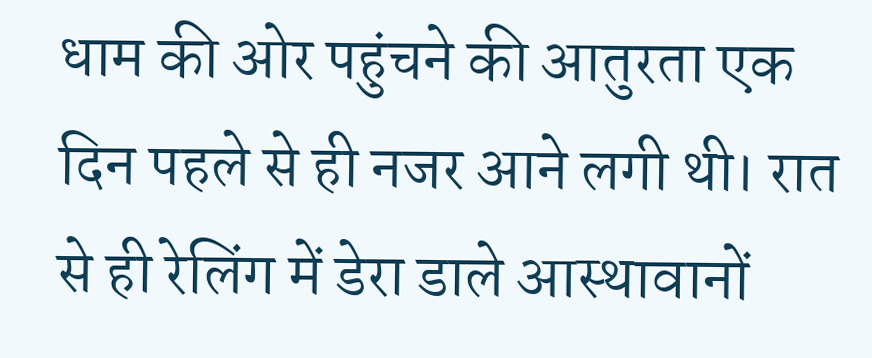धाम की ओर पहुंचने की आतुरता एक दिन पहले से ही नजर आने लगी थी। रात से ही रेलिंग में डेरा डाले आस्थावानों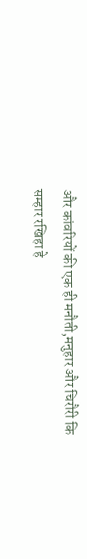और कांवरियों की एक ही मनौती,मनुहार और चिरौरी कि सम्हार रखिहा हे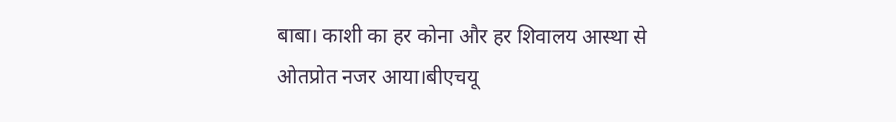बाबा। काशी का हर कोना और हर शिवालय आस्था से ओतप्रोत नजर आया।बीएचयू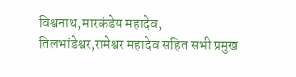विश्वनाथ,मारकंडेय महादेव, तिलभांडेश्वर,रामेश्वर महादेव सहित सभी प्रमुख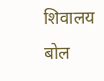शिवालय बोल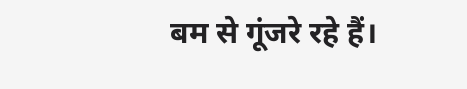बम से गूंजरे रहे हैं।